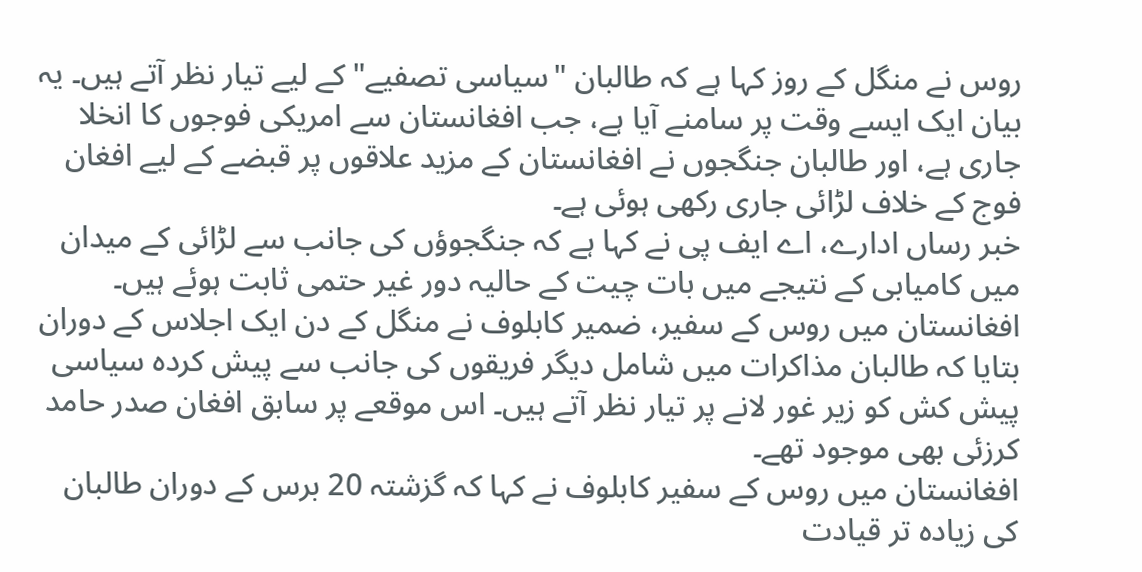روس نے منگل کے روز کہا ہے کہ طالبان "سیاسی تصفیے" کے لیے تیار نظر آتے ہیں۔ یہ بیان ایک ایسے وقت پر سامنے آیا ہے، جب افغانستان سے امریکی فوجوں کا انخلا جاری ہے، اور طالبان جنگجوں نے افغانستان کے مزید علاقوں پر قبضے کے لیے افغان فوج کے خلاف لڑائی جاری رکھی ہوئی ہے۔
خبر رساں ادارے، اے ایف پی نے کہا ہے کہ جنگجوؤں کی جانب سے لڑائی کے میدان میں کامیابی کے نتیجے میں بات چیت کے حالیہ دور غیر حتمی ثابت ہوئے ہیں۔
افغانستان میں روس کے سفیر، ضمیر کابلوف نے منگل کے دن ایک اجلاس کے دوران بتایا کہ طالبان مذاکرات میں شامل دیگر فریقوں کی جانب سے پیش کردہ سیاسی پیش کش کو زیر غور لانے پر تیار نظر آتے ہیں۔ اس موقعے پر سابق افغان صدر حامد کرزئی بھی موجود تھے۔
افغانستان میں روس کے سفیر کابلوف نے کہا کہ گزشتہ 20 برس کے دوران طالبان کی زیادہ تر قیادت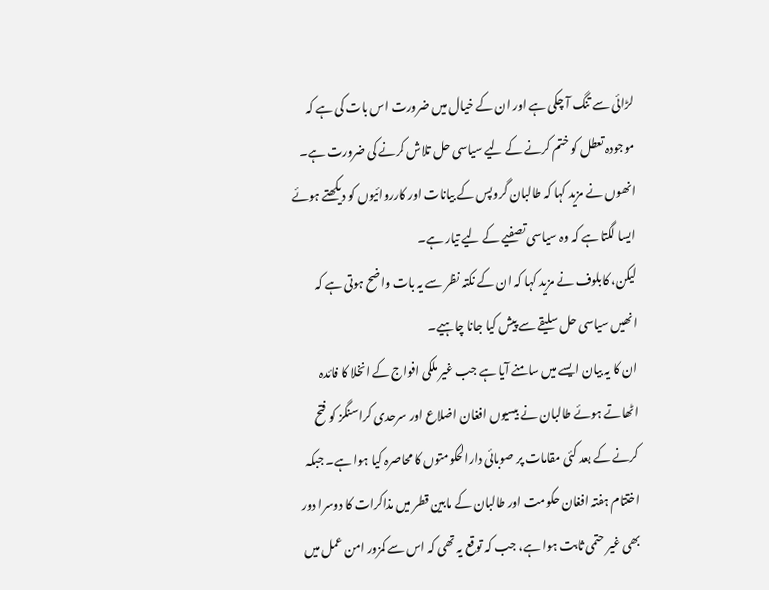لڑائی سے تنگ آ چکی ہے اور ان کے خیال میں ضرورت اس بات کی ہے کہ موجودہ تعطل کو ختم کرنے کے لیے سیاسی حل تلاش کرنے کی ضرورت ہے۔
انھوں نے مزید کہا کہ طالبان گروپس کے بیانات اور کارروائیوں کو دیکھتے ہوئے ایسا لگتا ہے کہ وہ سیاسی تصفیے کے لیے تیار ہے۔
لیکن، کابلوف نے مزید کہا کہ ان کے نکتہ نظر سے یہ بات واضح ہوتی ہے کہ انھیں سیاسی حل سلیقے سے پیش کیا جانا چاہیے۔
ان کا یہ بیان ایسے میں سامنے آیا ہے جب غیر ملکی افواج کے انخلا کا فائدہ اٹھاتے ہوئے طالبان نے بیسیوں افغان اضلاع اور سرحدی کراسنگز کو فتح کرنے کے بعد کئی مقامات پر صوبائی دارالحکومتوں کا محاصرہ کیا ہوا ہے۔ جبکہ اختتام ہفتہ افغان حکومت اور طالبان کے مابین قطر میں مذاکرات کا دوسرا دور بھی غیر حتمی ثابت ہوا ہے، جب کہ توقع یہ تھی کہ اس سے کمزور امن عمل میں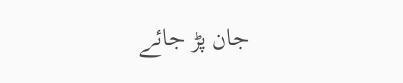جان پڑ جائے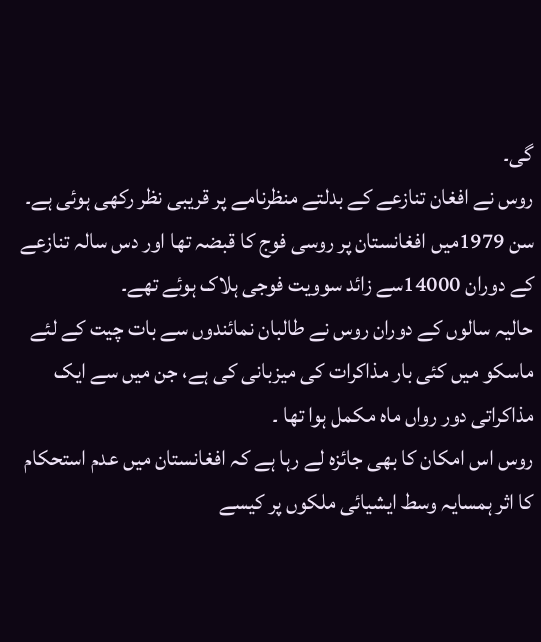گی۔
روس نے افغان تنازعے کے بدلتے منظرنامے پر قریبی نظر رکھی ہوئی ہے۔
سن 1979میں افغانستان پر روسی فوج کا قبضہ تھا اور دس سالہ تنازعے کے دوران 14000سے زائد سوویت فوجی ہلاک ہوئے تھے۔
حالیہ سالوں کے دوران روس نے طالبان نمائندوں سے بات چیت کے لئے ماسکو میں کئی بار مذاکرات کی میزبانی کی ہے، جن میں سے ایک مذاکراتی دور رواں ماہ مکمل ہوا تھا ۔
روس اس امکان کا بھی جائزہ لے رہا ہے کہ افغانستان میں عدم استحکام کا اثر ہمسایہ وسط ایشیائی ملکوں پر کیسے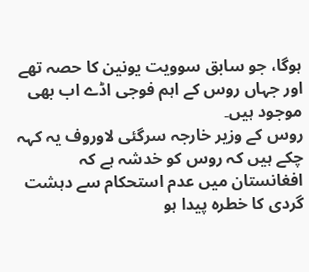ہوگا، جو سابق سوویت یونین کا حصہ تھے اور جہاں روس کے اہم فوجی اڈے اب بھی موجود ہیں۔
روس کے وزیر خارجہ سرگئی لاوروف یہ کہہ چکے ہیں کہ روس کو خدشہ ہے کہ افغانستان میں عدم استحکام سے دہشت گردی کا خطرہ پیدا ہو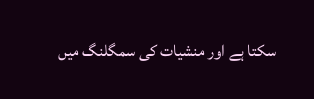سکتا ہے اور منشیات کی سمگلنگ میں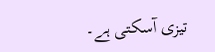تیزی آسکتی ہے۔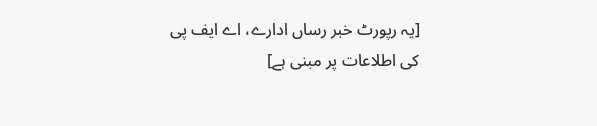[یہ رپورٹ خبر رساں ادارے، اے ایف پی کی اطلاعات پر مبنی ہے]